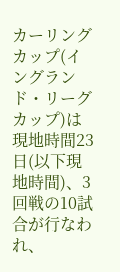カーリングカップ(イングランド・リーグ カップ)は現地時間23日(以下現地時間)、3回戦の10試合が行なわれ、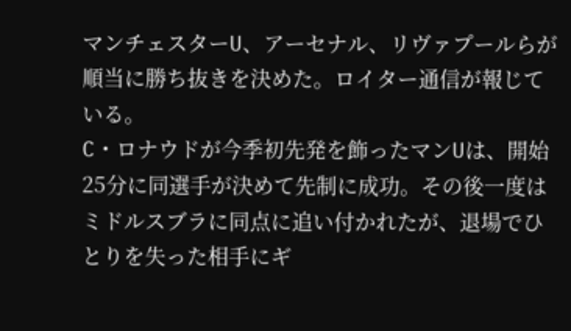マンチェスターU、アーセナル、リヴァプールらが順当に勝ち抜きを決めた。ロイター通信が報じている。
C・ロナウドが今季初先発を飾ったマンUは、開始25分に同選手が決めて先制に成功。その後一度はミドルスブラに同点に追い付かれたが、退場でひとりを失った相手にギ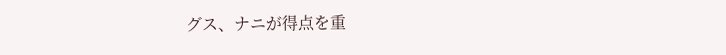グス、ナニが得点を重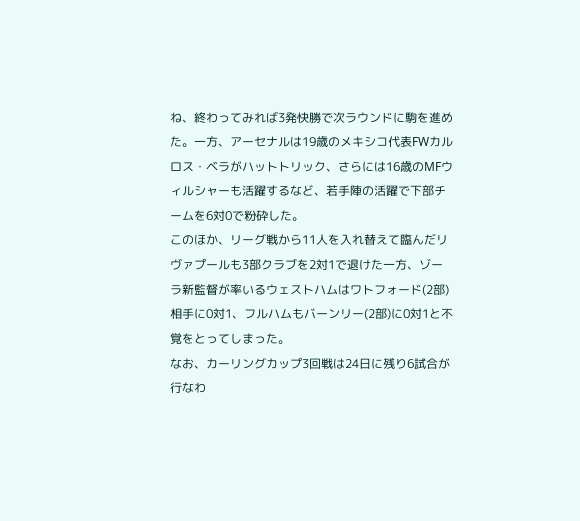ね、終わってみれば3発快勝で次ラウンドに駒を進めた。一方、アーセナルは19歳のメキシコ代表FWカルロス・ベラがハットトリック、さらには16歳のMFウィルシャーも活躍するなど、若手陣の活躍で下部チームを6対0で粉砕した。
このほか、リーグ戦から11人を入れ替えて臨んだリヴァプールも3部クラブを2対1で退けた一方、ゾーラ新監督が率いるウェストハムはワトフォード(2部)相手に0対1、フルハムもバーンリー(2部)に0対1と不覚をとってしまった。
なお、カーリングカップ3回戦は24日に残り6試合が行なわ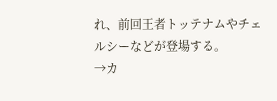れ、前回王者トッテナムやチェルシーなどが登場する。
→カ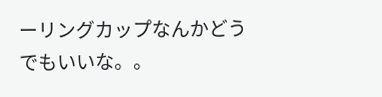ーリングカップなんかどうでもいいな。。